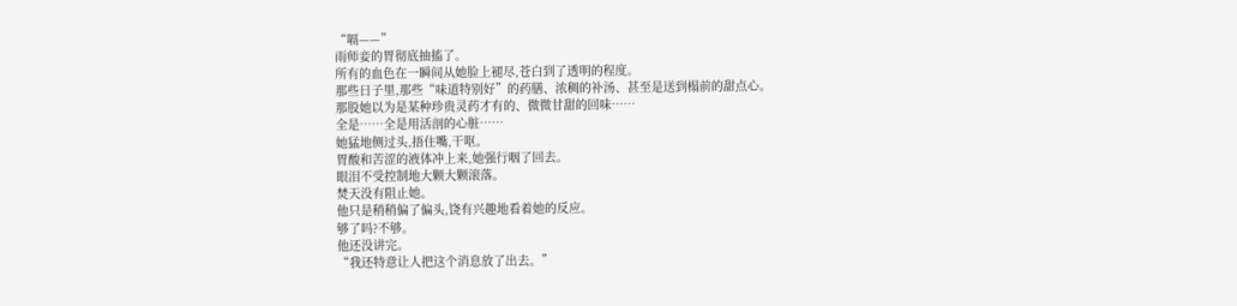“嗝——”
雨师妾的胃彻底抽搐了。
所有的血色在一瞬间从她脸上褪尽,苍白到了透明的程度。
那些日子里,那些“味道特别好”的药膳、浓稠的补汤、甚至是送到榻前的甜点心。
那股她以为是某种珍贵灵药才有的、微微甘甜的回味……
全是……全是用活剖的心脏……
她猛地侧过头,捂住嘴,干呕。
胃酸和苦涩的液体冲上来,她强行咽了回去。
眼泪不受控制地大颗大颗滚落。
焚天没有阻止她。
他只是稍稍偏了偏头,饶有兴趣地看着她的反应。
够了吗?不够。
他还没讲完。
“我还特意让人把这个消息放了出去。”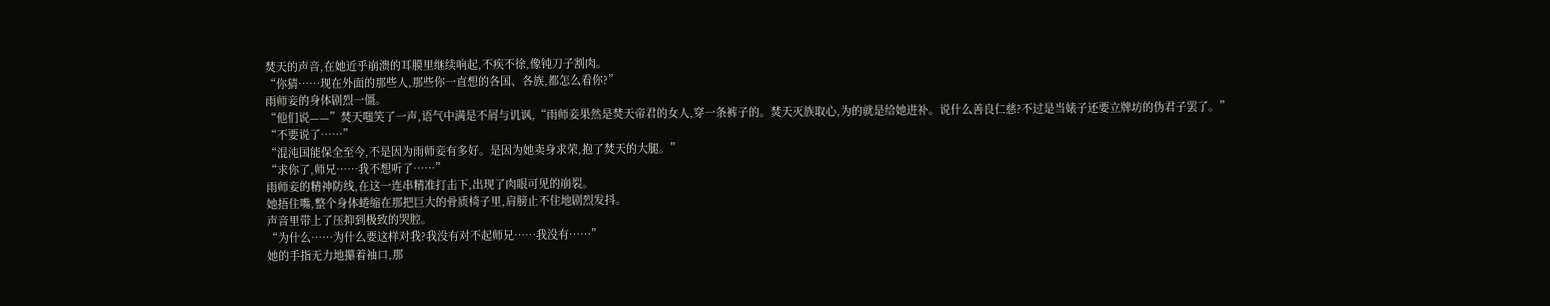焚天的声音,在她近乎崩溃的耳膜里继续响起,不疾不徐,像钝刀子割肉。
“你猜……现在外面的那些人,那些你一直想的各国、各族,都怎么看你?”
雨师妾的身体剧烈一僵。
“他们说——”焚天嗤笑了一声,语气中满是不屑与讥讽,“雨师妾果然是焚天帝君的女人,穿一条裤子的。焚天灭族取心,为的就是给她进补。说什么善良仁慈?不过是当婊子还要立牌坊的伪君子罢了。”
“不要说了……”
“混沌国能保全至今,不是因为雨师妾有多好。是因为她卖身求荣,抱了焚天的大腿。”
“求你了,师兄……我不想听了……”
雨师妾的精神防线,在这一连串精准打击下,出现了肉眼可见的崩裂。
她捂住嘴,整个身体蜷缩在那把巨大的骨质椅子里,肩膀止不住地剧烈发抖。
声音里带上了压抑到极致的哭腔。
“为什么……为什么要这样对我?我没有对不起师兄……我没有……”
她的手指无力地攥着袖口,那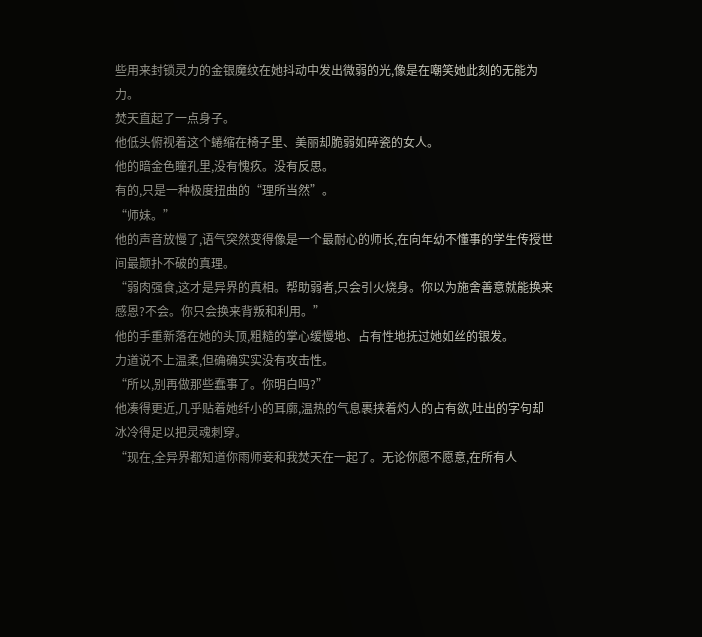些用来封锁灵力的金银魔纹在她抖动中发出微弱的光,像是在嘲笑她此刻的无能为力。
焚天直起了一点身子。
他低头俯视着这个蜷缩在椅子里、美丽却脆弱如碎瓷的女人。
他的暗金色瞳孔里,没有愧疚。没有反思。
有的,只是一种极度扭曲的“理所当然”。
“师妹。”
他的声音放慢了,语气突然变得像是一个最耐心的师长,在向年幼不懂事的学生传授世间最颠扑不破的真理。
“弱肉强食,这才是异界的真相。帮助弱者,只会引火烧身。你以为施舍善意就能换来感恩?不会。你只会换来背叛和利用。”
他的手重新落在她的头顶,粗糙的掌心缓慢地、占有性地抚过她如丝的银发。
力道说不上温柔,但确确实实没有攻击性。
“所以,别再做那些蠢事了。你明白吗?”
他凑得更近,几乎贴着她纤小的耳廓,温热的气息裹挟着灼人的占有欲,吐出的字句却冰冷得足以把灵魂刺穿。
“现在,全异界都知道你雨师妾和我焚天在一起了。无论你愿不愿意,在所有人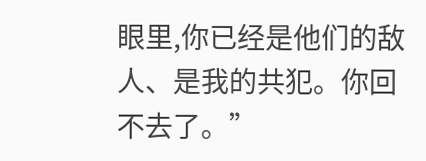眼里,你已经是他们的敌人、是我的共犯。你回不去了。”